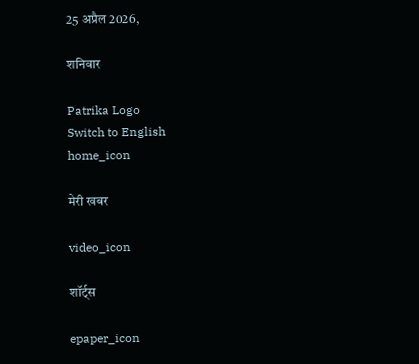25 अप्रैल 2026,

शनिवार

Patrika Logo
Switch to English
home_icon

मेरी खबर

video_icon

शॉर्ट्स

epaper_icon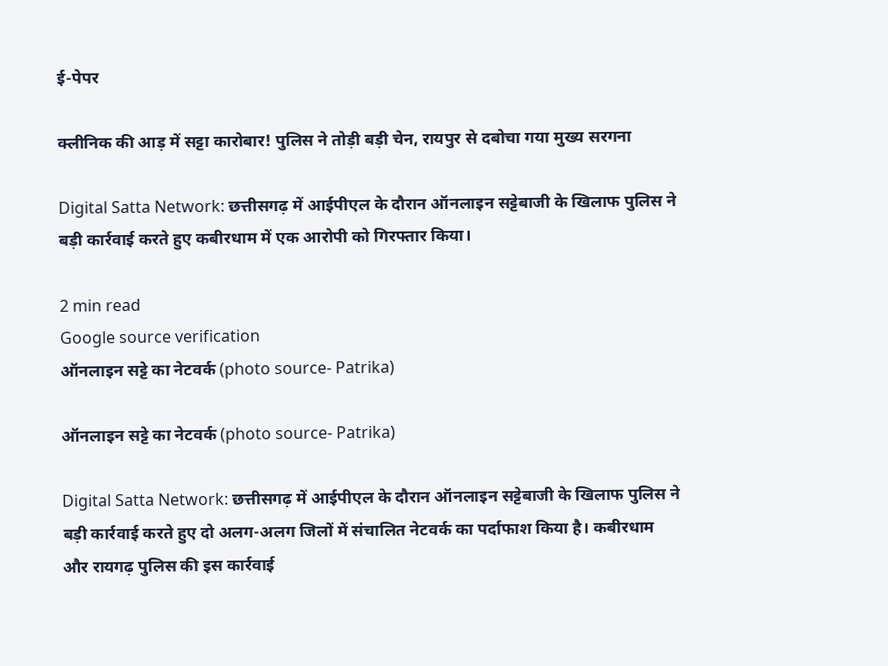ई-पेपर

क्लीनिक की आड़ में सट्टा कारोबार! पुलिस ने तोड़ी बड़ी चेन, रायपुर से दबोचा गया मुख्य सरगना

Digital Satta Network: छत्तीसगढ़ में आईपीएल के दौरान ऑनलाइन सट्टेबाजी के खिलाफ पुलिस ने बड़ी कार्रवाई करते हुए कबीरधाम में एक आरोपी को गिरफ्तार किया।

2 min read
Google source verification
ऑनलाइन सट्टे का नेटवर्क (photo source- Patrika)

ऑनलाइन सट्टे का नेटवर्क (photo source- Patrika)

Digital Satta Network: छत्तीसगढ़ में आईपीएल के दौरान ऑनलाइन सट्टेबाजी के खिलाफ पुलिस ने बड़ी कार्रवाई करते हुए दो अलग-अलग जिलों में संचालित नेटवर्क का पर्दाफाश किया है। कबीरधाम और रायगढ़ पुलिस की इस कार्रवाई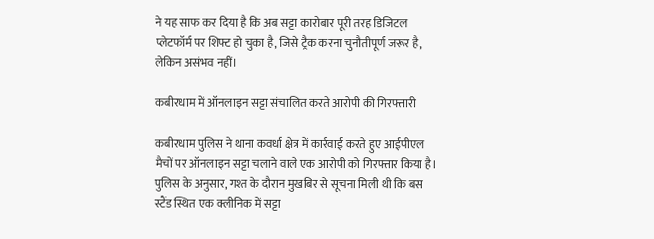ने यह साफ कर दिया है कि अब सट्टा कारोबार पूरी तरह डिजिटल प्लेटफॉर्म पर शिफ्ट हो चुका है, जिसे ट्रैक करना चुनौतीपूर्ण जरूर है, लेकिन असंभव नहीं।

कबीरधाम में ऑनलाइन सट्टा संचालित करते आरोपी की गिरफ्तारी

कबीरधाम पुलिस ने थाना कवर्धा क्षेत्र में कार्रवाई करते हुए आईपीएल मैचों पर ऑनलाइन सट्टा चलाने वाले एक आरोपी को गिरफ्तार किया है। पुलिस के अनुसार, गश्त के दौरान मुखबिर से सूचना मिली थी कि बस स्टैंड स्थित एक क्लीनिक में सट्टा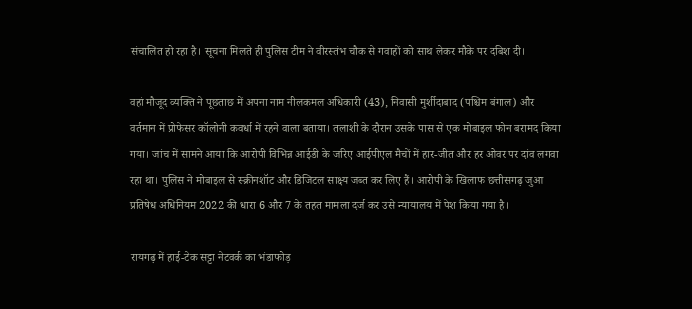संचालित हो रहा है। सूचना मिलते ही पुलिस टीम ने वीरस्तंभ चौक से गवाहों को साथ लेकर मौके पर दबिश दी।

वहां मौजूद व्यक्ति ने पूछताछ में अपना नाम नीलकमल अधिकारी (43), निवासी मुर्शीदाबाद (पश्चिम बंगाल) और वर्तमान में प्रोफेसर कॉलोनी कवर्धा में रहने वाला बताया। तलाशी के दौरान उसके पास से एक मोबाइल फोन बरामद किया गया। जांच में सामने आया कि आरोपी विभिन्न आईडी के जरिए आईपीएल मैचों में हार-जीत और हर ओवर पर दांव लगवा रहा था। पुलिस ने मोबाइल से स्क्रीनशॉट और डिजिटल साक्ष्य जब्त कर लिए हैं। आरोपी के खिलाफ छत्तीसगढ़ जुआ प्रतिषेध अधिनियम 2022 की धारा 6 और 7 के तहत मामला दर्ज कर उसे न्यायालय में पेश किया गया है।

रायगढ़ में हाई-टेक सट्टा नेटवर्क का भंडाफोड़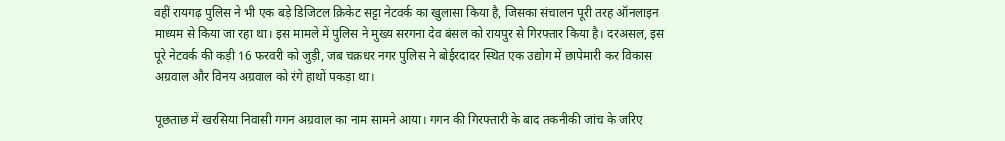वहीं रायगढ़ पुलिस ने भी एक बड़े डिजिटल क्रिकेट सट्टा नेटवर्क का खुलासा किया है, जिसका संचालन पूरी तरह ऑनलाइन माध्यम से किया जा रहा था। इस मामले में पुलिस ने मुख्य सरगना देव बंसल को रायपुर से गिरफ्तार किया है। दरअसल, इस पूरे नेटवर्क की कड़ी 16 फरवरी को जुड़ी, जब चक्रधर नगर पुलिस ने बोईरदादर स्थित एक उद्योग में छापेमारी कर विकास अग्रवाल और विनय अग्रवाल को रंगे हाथों पकड़ा था।

पूछताछ में खरसिया निवासी गगन अग्रवाल का नाम सामने आया। गगन की गिरफ्तारी के बाद तकनीकी जांच के जरिए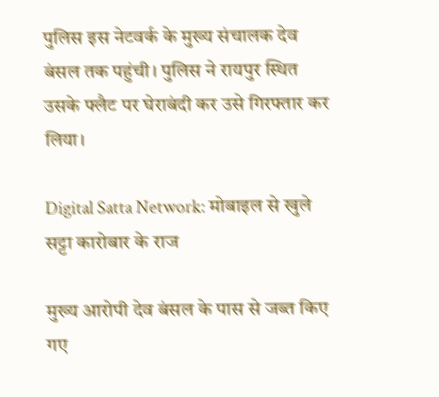पुलिस इस नेटवर्क के मुख्य संचालक देव बंसल तक पहुंची। पुलिस ने रायपुर स्थित उसके फ्लैट पर घेराबंदी कर उसे गिरफ्तार कर लिया।

Digital Satta Network: मोबाइल से खुले सट्टा कारोबार के राज

मुख्य आरोपी देव बंसल के पास से जब्त किए गए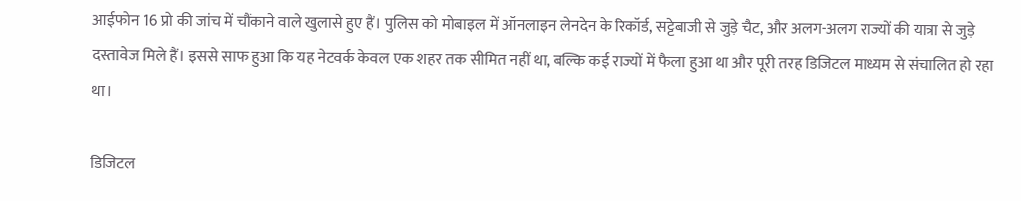आईफोन 16 प्रो की जांच में चौंकाने वाले खुलासे हुए हैं। पुलिस को मोबाइल में ऑनलाइन लेनदेन के रिकॉर्ड, सट्टेबाजी से जुड़े चैट, और अलग-अलग राज्यों की यात्रा से जुड़े दस्तावेज मिले हैं। इससे साफ हुआ कि यह नेटवर्क केवल एक शहर तक सीमित नहीं था, बल्कि कई राज्यों में फैला हुआ था और पूरी तरह डिजिटल माध्यम से संचालित हो रहा था।

डिजिटल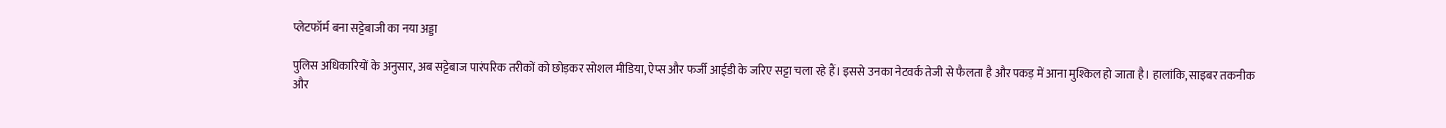प्लेटफॉर्म बना सट्टेबाजी का नया अड्डा

पुलिस अधिकारियों के अनुसार, अब सट्टेबाज पारंपरिक तरीकों को छोड़कर सोशल मीडिया, ऐप्स और फर्जी आईडी के जरिए सट्टा चला रहे हैं। इससे उनका नेटवर्क तेजी से फैलता है और पकड़ में आना मुश्किल हो जाता है। हालांकि, साइबर तकनीक और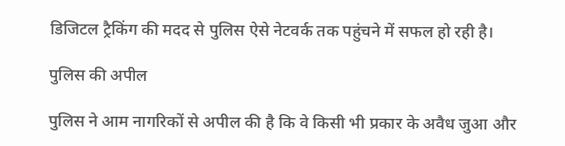डिजिटल ट्रैकिंग की मदद से पुलिस ऐसे नेटवर्क तक पहुंचने में सफल हो रही है।

पुलिस की अपील

पुलिस ने आम नागरिकों से अपील की है कि वे किसी भी प्रकार के अवैध जुआ और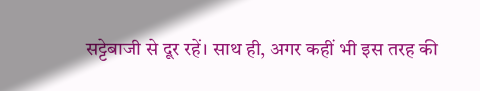सट्टेबाजी से दूर रहें। साथ ही, अगर कहीं भी इस तरह की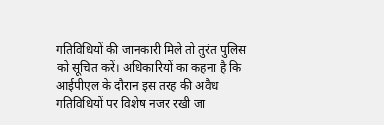गतिविधियों की जानकारी मिले तो तुरंत पुलिस को सूचित करें। अधिकारियों का कहना है कि आईपीएल के दौरान इस तरह की अवैध गतिविधियों पर विशेष नजर रखी जा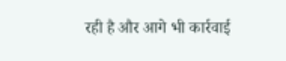रही है और आगे भी कार्रवाई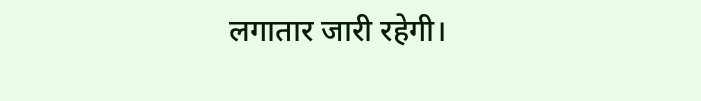लगातार जारी रहेगी।